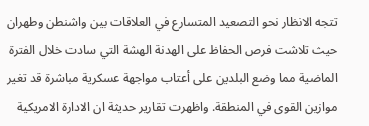تتجه الانظار نحو التصعيد المتسارع في العلاقات بين واشنطن وطهران حيث تلاشت فرص الحفاظ على الهدنة الهشة التي سادت خلال الفترة الماضية مما وضع البلدين على أعتاب مواجهة عسكرية مباشرة قد تغير موازين القوى في المنطقة. واظهرت تقارير حديثة ان الادارة الامريكية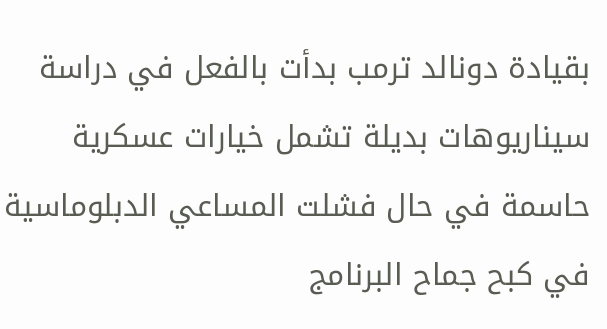بقيادة دونالد ترمب بدأت بالفعل في دراسة سيناريوهات بديلة تشمل خيارات عسكرية حاسمة في حال فشلت المساعي الدبلوماسية في كبح جماح البرنامج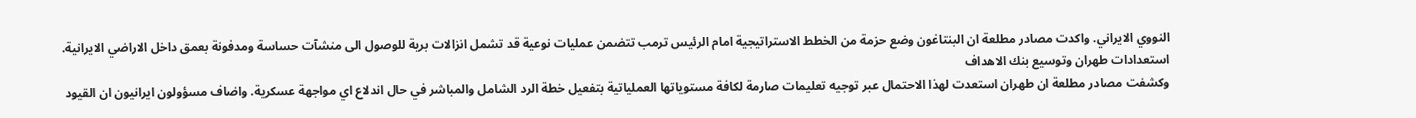النووي الايراني. واكدت مصادر مطلعة ان البنتاغون وضع حزمة من الخطط الاستراتيجية امام الرئيس ترمب تتضمن عمليات نوعية قد تشمل انزالات برية للوصول الى منشآت حساسة ومدفونة بعمق داخل الاراضي الايرانية.
استعدادات طهران وتوسيع بنك الاهداف
وكشفت مصادر مطلعة ان طهران استعدت لهذا الاحتمال عبر توجيه تعليمات صارمة لكافة مستوياتها العملياتية بتفعيل خطة الرد الشامل والمباشر في حال اندلاع اي مواجهة عسكرية. واضاف مسؤولون ايرانيون ان القيود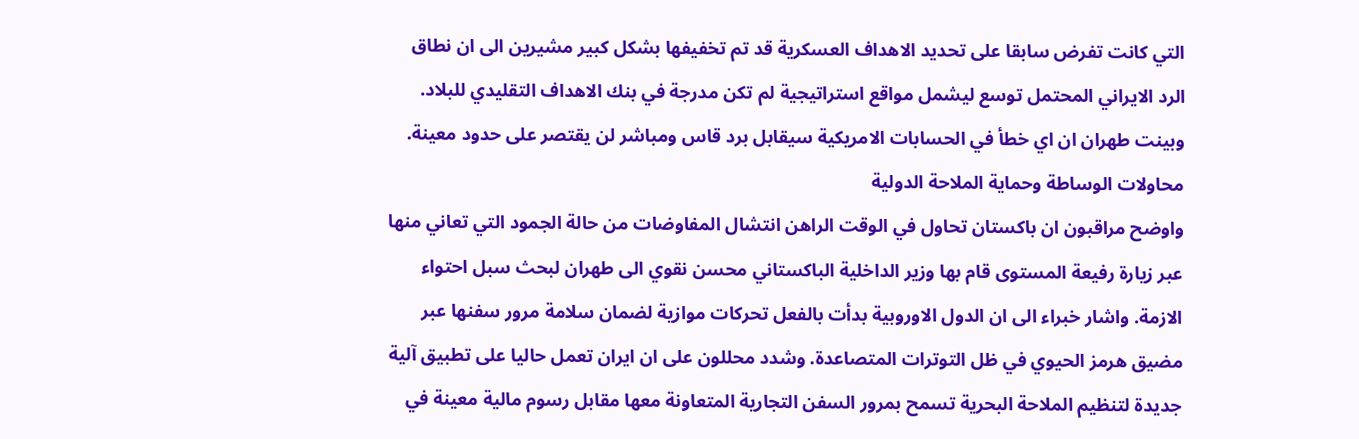التي كانت تفرض سابقا على تحديد الاهداف العسكرية قد تم تخفيفها بشكل كبير مشيرين الى ان نطاق الرد الايراني المحتمل توسع ليشمل مواقع استراتيجية لم تكن مدرجة في بنك الاهداف التقليدي للبلاد. وبينت طهران ان اي خطأ في الحسابات الامريكية سيقابل برد قاس ومباشر لن يقتصر على حدود معينة.
محاولات الوساطة وحماية الملاحة الدولية
واوضح مراقبون ان باكستان تحاول في الوقت الراهن انتشال المفاوضات من حالة الجمود التي تعاني منها عبر زيارة رفيعة المستوى قام بها وزير الداخلية الباكستاني محسن نقوي الى طهران لبحث سبل احتواء الازمة. واشار خبراء الى ان الدول الاوروبية بدأت بالفعل تحركات موازية لضمان سلامة مرور سفنها عبر مضيق هرمز الحيوي في ظل التوترات المتصاعدة. وشدد محللون على ان ايران تعمل حاليا على تطبيق آلية جديدة لتنظيم الملاحة البحرية تسمح بمرور السفن التجارية المتعاونة معها مقابل رسوم مالية معينة في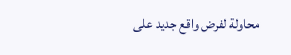محاولة لفرض واقع جديد على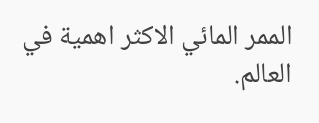الممر المائي الاكثر اهمية في العالم.